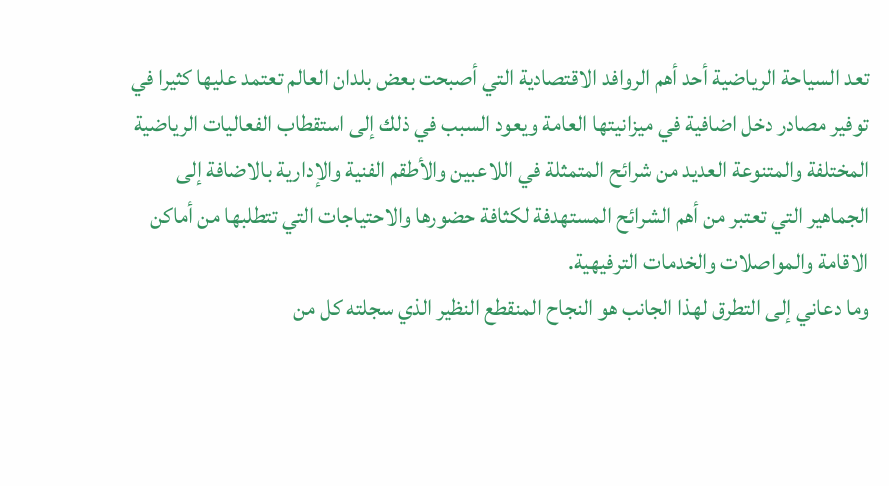تعد السياحة الرياضية أحد أهم الروافد الاقتصادية التي أصبحت بعض بلدان العالم تعتمد عليها كثيرا في توفير مصادر دخل اضافية في ميزانيتها العامة ويعود السبب في ذلك إلى استقطاب الفعاليات الرياضية المختلفة والمتنوعة العديد من شرائح المتمثلة في اللاعبين والأطقم الفنية والإدارية بالاضافة إلى الجماهير التي تعتبر من أهم الشرائح المستهدفة لكثافة حضورها والاحتياجات التي تتطلبها من أماكن الاقامة والمواصلات والخدمات الترفيهية.
وما دعاني إلى التطرق لهذا الجانب هو النجاح المنقطع النظير الذي سجلته كل من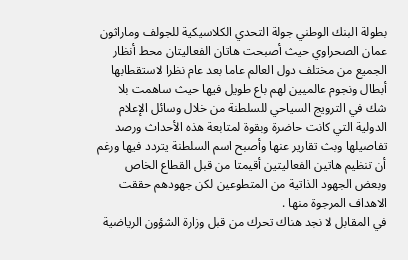بطولة البنك الوطني جولة التحدي الكلاسيكية للجولف وماراثون عمان الصحراوي حيث أصبحت هاتان الفعاليتان محط أنظار الجميع من مختلف دول العالم عاما بعد عام نظرا لاستقطابها أبطال ونجوم عالميين لهم باع طويل فيها حيث ساهمت بلا شك في الترويج السياحي للسلطنة من خلال وسائل الإعلام الدولية التي كانت حاضرة وبقوة لمتابعة هذه الأحداث ورصد تفاصيلها وبث تقارير عنها وأصبح اسم السلطنة يتردد فيها ورغم أن تنظيم هاتين الفعاليتين أقيمتا من قبل القطاع الخاص وبعض الجهود الذاتية من المتطوعين لكن جهودهم حققت الاهداف المرجوة منها .
في المقابل لا نجد هناك تحرك من قبل وزارة الشؤون الرياضية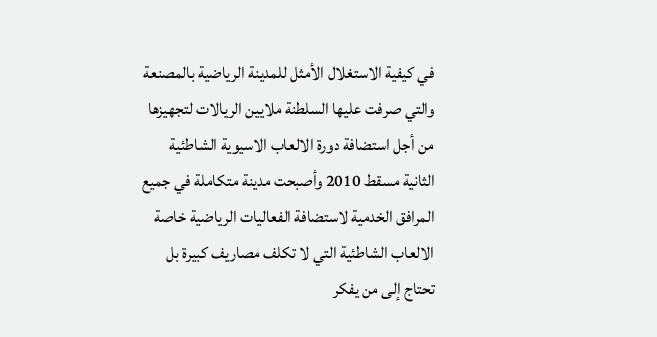في كيفية الاستغلال الأمثل للمدينة الرياضية بالمصنعة والتي صرفت عليها السلطنة ملايين الريالات لتجهيزها من أجل استضافة دورة الالعاب الاسيوية الشاطئية الثانية مسقط 2010 وأصبحت مدينة متكاملة في جميع المرافق الخدمية لاستضافة الفعاليات الرياضية خاصة الالعاب الشاطئية التي لا تكلف مصاريف كبيرة بل تحتاج إلى من يفكر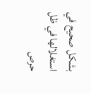بشكل صحيح في استغلالها في ظل حرص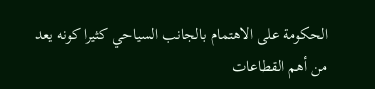الحكومة على الاهتمام بالجانب السياحي كثيرا كونه يعد من أهم القطاعات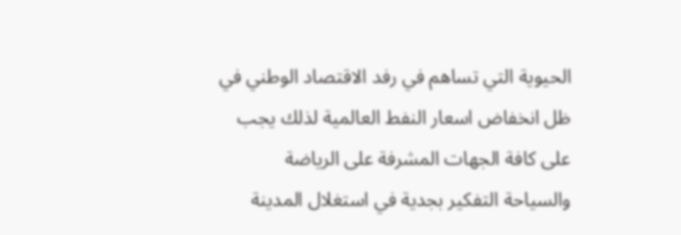الحيوية التي تساهم في رفد الاقتصاد الوطني في ظل انخفاض اسعار النفط العالمية لذلك يجب على كافة الجهات المشرفة على الرياضة والسياحة التفكير بجدية في استغلال المدينة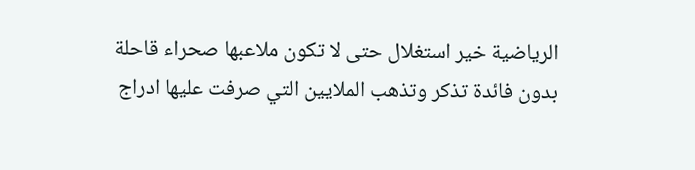الرياضية خير استغلال حتى لا تكون ملاعبها صحراء قاحلة بدون فائدة تذكر وتذهب الملايين التي صرفت عليها ادراج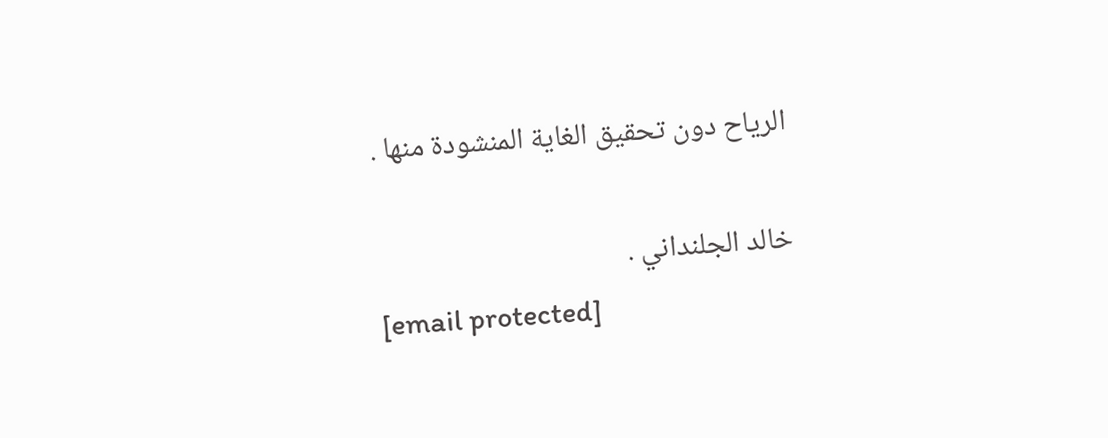الرياح دون تحقيق الغاية المنشودة منها .

خالد الجلنداني .
[email protected]